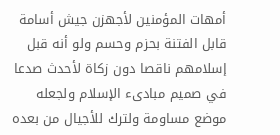أمهات المؤمنين لأجهزن جيش أسامة قابل الفتنة بحزم وحسم ولو أنه قبل إسلامهم ناقصا دون زكاة لأحدث صدعا في صميم مبادىء الإسلام ولجعله موضع مساومة ولترك للأجيال من بعده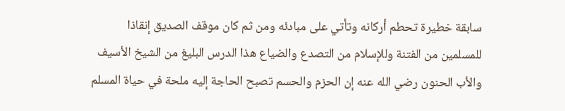سابقة خطيرة تحطم أركانه وتأتي على مبادئه ومن ثم كان موقف الصديق إنقاذا للمسلمين من الفتنة وللإسلام من التصدع والضياع هذا الدرس البليغ من الشيخ الأسيف والأب الحنون رضي الله عنه إن الحزم والحسم تصبح الحاجة إليه ملحة في حياة المسلم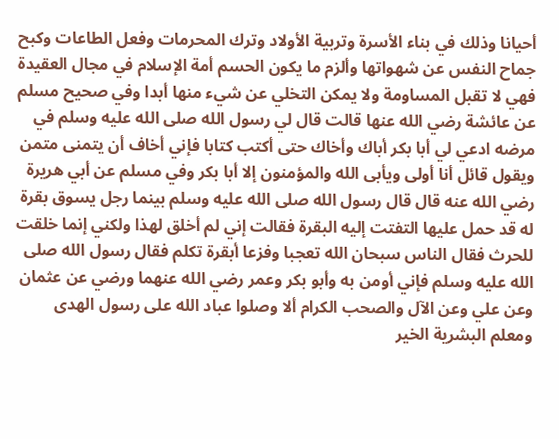أحيانا وذلك في بناء الأسرة وتربية الأولاد وترك المحرمات وفعل الطاعات وكبح جماح النفس عن شهواتها وألزم ما يكون الحسم أمة الإسلام في مجال العقيدة فهي لا تقبل المساومة ولا يمكن التخلي عن شيء منها أبدا وفي صحيح مسلم عن عائشة رضي الله عنها قالت قال لي رسول الله صلى الله عليه وسلم في مرضه ادعي لي أبا بكر أباك وأخاك حتى أكتب كتابا فإني أخاف أن يتمنى متمن ويقول قائل أنا أولى ويأبى الله والمؤمنون إلا أبا بكر وفي مسلم عن أبي هريرة رضي الله عنه قال قال رسول الله صلى الله عليه وسلم بينما رجل يسوق بقرة له قد حمل عليها التفتت إليه البقرة فقالت إني لم أخلق لهذا ولكني إنما خلقت للحرث فقال الناس سبحان الله تعجبا وفزعا أبقرة تكلم فقال رسول الله صلى الله عليه وسلم فإني أومن به وأبو بكر وعمر رضي الله عنهما ورضي عن عثمان وعن علي وعن الآل والصحب الكرام ألا وصلوا عباد الله على رسول الهدى ومعلم البشرية الخير